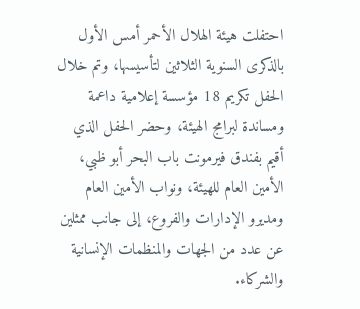احتفلت هيئة الهلال الأحمر أمس الأول بالذكرى السنوية الثلاثين لتأسيسها، وتم خلال الحفل تكريم 18 مؤسسة إعلامية داعمة ومساندة لبرامج الهيئة، وحضر الحفل الذي أقيم بفندق فيرمونت باب البحر أبو ظبي، الأمين العام للهيئة، ونواب الأمين العام ومديرو الإدارات والفروع، إلى جانب ممثلين عن عدد من الجهات والمنظمات الإنسانية والشركاء.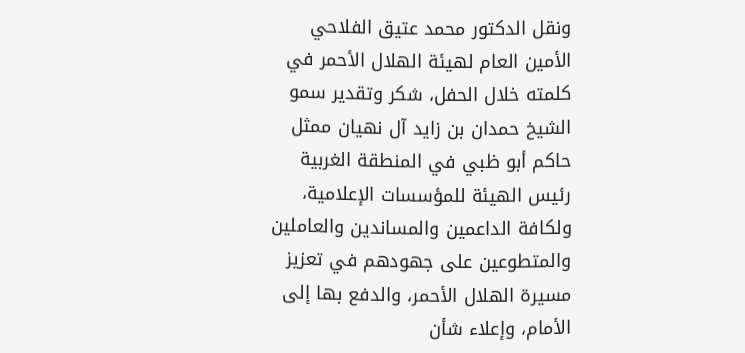ونقل الدكتور محمد عتيق الفلاحي الأمين العام لهيئة الهلال الأحمر في كلمته خلال الحفل، شكر وتقدير سمو الشيخ حمدان بن زايد آل نهيان ممثل حاكم أبو ظبي في المنطقة الغربية رئيس الهيئة للمؤسسات الإعلامية، ولكافة الداعمين والمساندين والعاملين والمتطوعين على جهودهم في تعزيز مسيرة الهلال الأحمر، والدفع بها إلى الأمام، وإعلاء شأن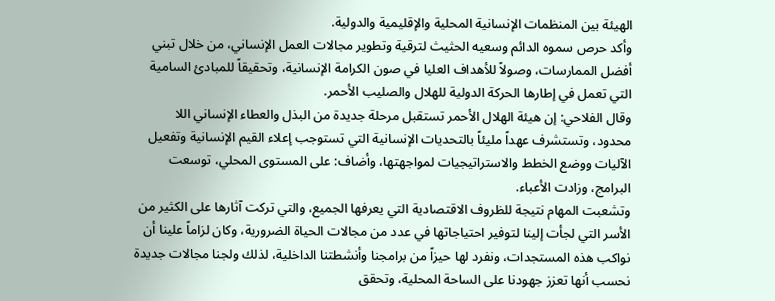الهيئة بين المنظمات الإنسانية المحلية والإقليمية والدولية.
وأكد حرص سموه الدائم وسعيه الحثيث لترقية وتطوير مجالات العمل الإنساني، من خلال تبني أفضل الممارسات، وصولاً للأهداف العليا في صون الكرامة الإنسانية، وتحقيقاً للمبادئ السامية التي تعمل في إطارها الحركة الدولية للهلال والصليب الأحمر.
وقال الفلاحي: إن هيئة الهلال الأحمر تستقبل مرحلة جديدة من البذل والعطاء الإنساني اللا محدود، وتستشرف عهداً مليئاً بالتحديات الإنسانية التي تستوجب إعلاء القيم الإنسانية وتفعيل الآليات ووضع الخطط والاستراتيجيات لمواجهتها، وأضاف: على المستوى المحلي، توسعت البرامج، وزادت الأعباء.
وتشعبت المهام نتيجة للظروف الاقتصادية التي يعرفها الجميع، والتي تركت آثارها على الكثير من الأسر التي لجأت إلينا لتوفير احتياجاتها في عدد من مجالات الحياة الضرورية، وكان لزاماً علينا أن نواكب هذه المستجدات، ونفرد لها حيزاً من برامجنا وأنشطتنا الداخلية، لذلك ولجنا مجالات جديدة نحسب أنها تعزز جهودنا على الساحة المحلية، وتحقق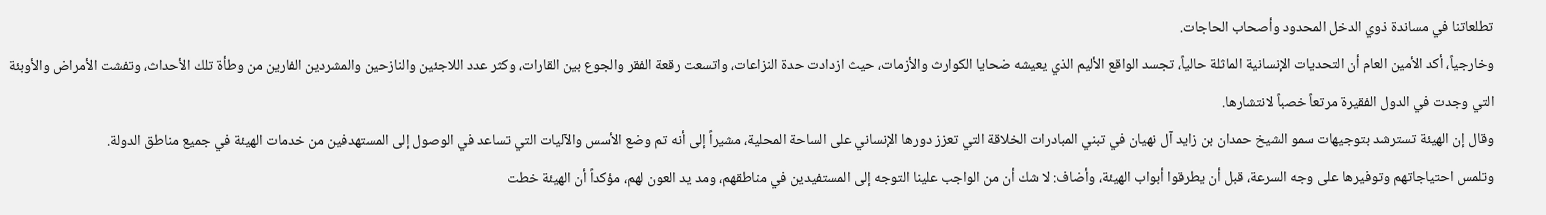تطلعاتنا في مساندة ذوي الدخل المحدود وأصحاب الحاجات.
وخارجياً، أكد الأمين العام أن التحديات الإنسانية الماثلة حالياً، تجسد الواقع الأليم الذي يعيشه ضحايا الكوارث والأزمات، حيث ازدادت حدة النزاعات، واتسعت رقعة الفقر والجوع بين القارات، وكثر عدد اللاجئين والنازحين والمشردين الفارين من وطأة تلك الأحداث، وتفشت الأمراض والأوبئة التي وجدت في الدول الفقيرة مرتعاً خصباً لانتشارها.
وقال إن الهيئة تسترشد بتوجيهات سمو الشيخ حمدان بن زايد آل نهيان في تبني المبادرات الخلاقة التي تعزز دورها الإنساني على الساحة المحلية، مشيراً إلى أنه تم وضع الأسس والآليات التي تساعد في الوصول إلى المستهدفين من خدمات الهيئة في جميع مناطق الدولة.
وتلمس احتياجاتهم وتوفيرها على وجه السرعة، قبل أن يطرقوا أبواب الهيئة، وأضاف: لا شك أن من الواجب علينا التوجه إلى المستفيدين في مناطقهم، ومد يد العون لهم، مؤكداً أن الهيئة خطت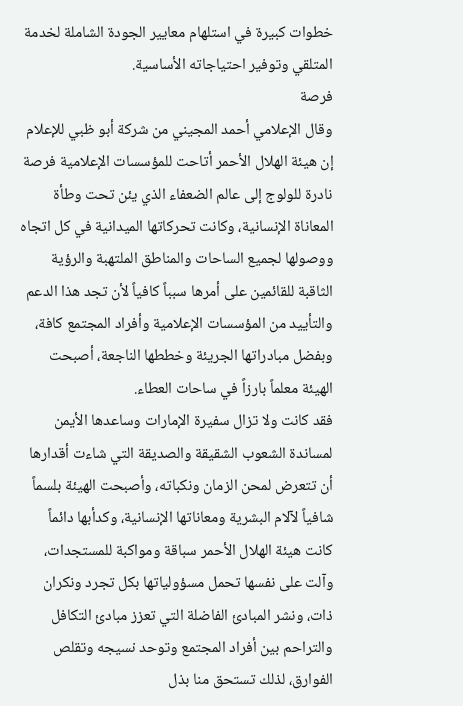خطوات كبيرة في استلهام معايير الجودة الشاملة لخدمة المتلقي وتوفير احتياجاته الأساسية.
فرصة
وقال الإعلامي أحمد المجيني من شركة أبو ظبي للإعلام إن هيئة الهلال الأحمر أتاحت للمؤسسات الإعلامية فرصة نادرة للولوج إلى عالم الضعفاء الذي يئن تحت وطأة المعاناة الإنسانية، وكانت تحركاتها الميدانية في كل اتجاه ووصولها لجميع الساحات والمناطق الملتهبة والرؤية الثاقبة للقائمين على أمرها سبباً كافياً لأن تجد هذا الدعم والتأييد من المؤسسات الإعلامية وأفراد المجتمع كافة، وبفضل مبادراتها الجريئة وخططها الناجعة، أصبحت الهيئة معلماً بارزاً في ساحات العطاء.
فقد كانت ولا تزال سفيرة الإمارات وساعدها الأيمن لمساندة الشعوب الشقيقة والصديقة التي شاءت أقدارها أن تتعرض لمحن الزمان ونكباته، وأصبحت الهيئة بلسماً شافياً لآلام البشرية ومعاناتها الإنسانية، وكدأبها دائماً كانت هيئة الهلال الأحمر سباقة ومواكبة للمستجدات، وآلت على نفسها تحمل مسؤولياتها بكل تجرد ونكران ذات، ونشر المبادئ الفاضلة التي تعزز مبادئ التكافل والتراحم بين أفراد المجتمع وتوحد نسيجه وتقلص الفوارق، لذلك تستحق منا بذل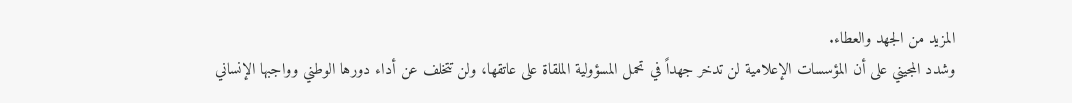المزيد من الجهد والعطاء.
وشدد المجيني على أن المؤسسات الإعلامية لن تدخر جهداً في تحمل المسؤولية الملقاة على عاتقها، ولن تتخلف عن أداء دورها الوطني وواجبها الإنساني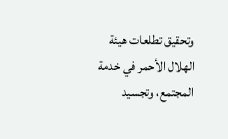وتحقيق تطلعات هيئة الهلال الأحمر في خدمة المجتمع، وتجسيد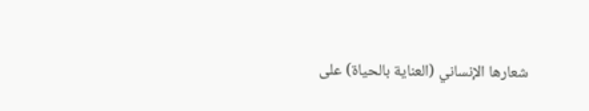شعارها الإنساني (العناية بالحياة) على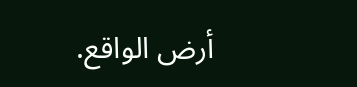أرض الواقع.